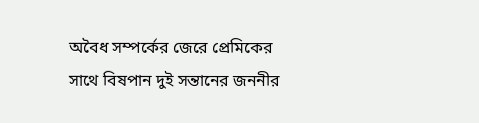অবৈধ সম্পর্কের জেরে প্রেমিকের সাথে বিষপান দুই সন্তানের জননীর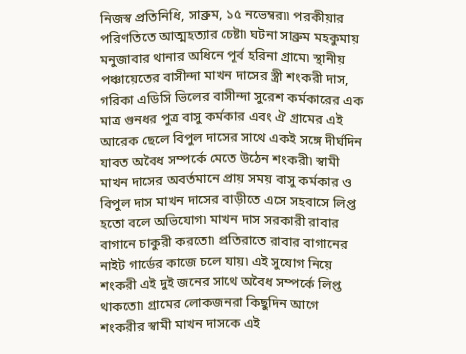নিজস্ব প্রতিনিধি, সাব্রুম, ১৫ নভেম্বর৷৷ পরকীয়ার পরিণতিতে আত্মহত্যার চেষ্টা৷ ঘটনা সাব্রুম মহকুমায় মনুজাবার থানার অধিনে পূর্ব হরিনা গ্রামে৷ স্থানীয় পঞ্চায়েতের বাসীন্দা মাখন দাসের স্ত্রী শংকরী দাস, গরিকা এডিসি ভিলের বাসীন্দা সুরেশ কর্মকারের এক মাত্র গুনধর পুত্র বাসু কর্মকার এবং ঐ গ্রামের এই আরেক ছেলে বিপুল দাসের সাথে একই সঙ্গে দীর্ঘদিন যাবত অবৈধ সম্পর্কে মেতে উঠেন শংকরী৷ স্বামী মাখন দাসের অবর্তমানে প্রায় সময় বাসু কর্মকার ও বিপুল দাস মাখন দাসের বাড়ীতে এসে সহবাসে লিপ্ত হতো বলে অভিযোগ৷ মাখন দাস সরকারী রাবার বাগানে চাকুরী করতো৷ প্রতিরাতে রাবার বাগানের নাইট গার্ডের কাজে চলে যায়৷ এই সুযোগ নিয়ে শংকরী এই দুই জনের সাথে অবৈধ সম্পর্কে লিপ্ত থাকতো৷ গ্রামের লোকজনরা কিছুদিন আগে শংকরীর স্বামী মাখন দাসকে এই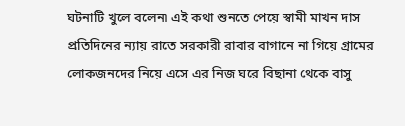ঘটনাটি খুলে বলেন৷ এই কথা শুনতে পেয়ে স্বামী মাখন দাস প্রতিদিনের ন্যায় রাতে সরকারী রাবার বাগানে না গিয়ে গ্রামের লোকজনদের নিয়ে এসে এর নিজ ঘরে বিছানা থেকে বাসু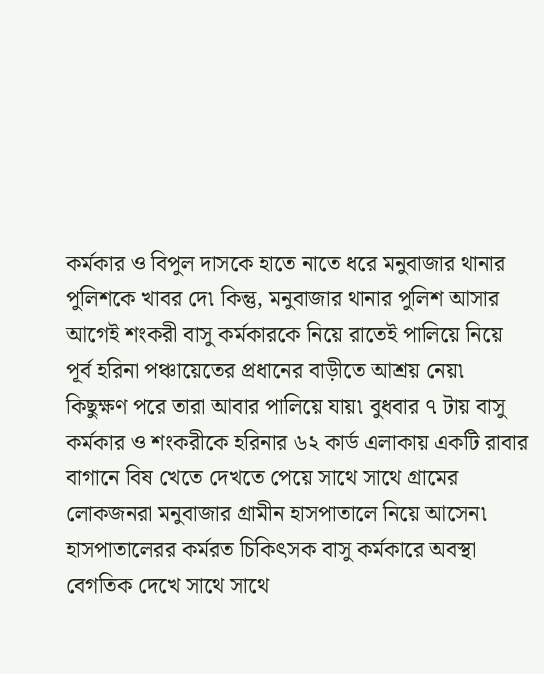কর্মকার ও বিপুল দাসকে হাতে নাতে ধরে মনুবাজার থানার পুলিশকে খাবর দে৷ কিন্তু, মনুবাজার থানার পুলিশ আসার আগেই শংকরী বাসু কর্মকারকে নিয়ে রাতেই পালিয়ে নিয়ে পূর্ব হরিনা পঞ্চায়েতের প্রধানের বাড়ীতে আশ্রয় নেয়৷ কিছুক্ষণ পরে তারা আবার পালিয়ে যায়৷ বুধবার ৭ টায় বাসু কর্মকার ও শংকরীকে হরিনার ৬২ কার্ড এলাকায় একটি রাবার বাগানে বিষ খেতে দেখতে পেয়ে সাথে সাথে গ্রামের লোকজনরা মনুবাজার গ্রামীন হাসপাতালে নিয়ে আসেন৷ হাসপাতালেরর কর্মরত চিকিৎসক বাসু কর্মকারে অবস্থা বেগতিক দেখে সাথে সাথে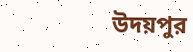উদয়পুর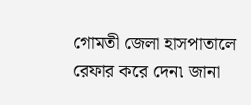গোমতী জেলা হাসপাতালে রেফার করে দেন৷ জানা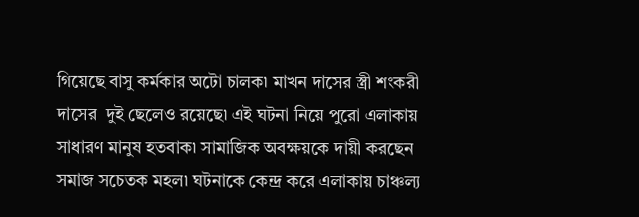গিয়েছে বাসু কর্মকার অটো চালক৷ মাখন দাসের স্ত্রী শংকরী দাসের  দুই ছেলেও রয়েছে৷ এই ঘটনা নিয়ে পুরো এলাকায় সাধারণ মানুষ হতবাক৷ সামাজিক অবক্ষয়কে দায়ী করছেন সমাজ সচেতক মহল৷ ঘটনাকে কেন্দ্র করে এলাকায় চাঞ্চল্য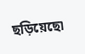ছড়িয়েছে৷